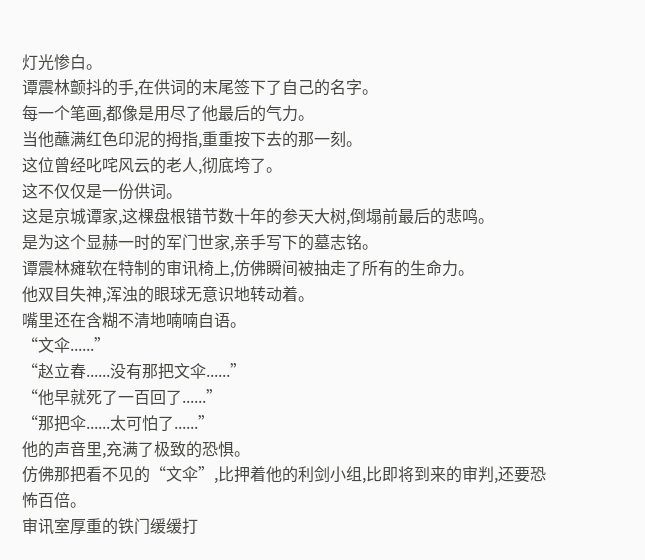灯光惨白。
谭震林颤抖的手,在供词的末尾签下了自己的名字。
每一个笔画,都像是用尽了他最后的气力。
当他蘸满红色印泥的拇指,重重按下去的那一刻。
这位曾经叱咤风云的老人,彻底垮了。
这不仅仅是一份供词。
这是京城谭家,这棵盘根错节数十年的参天大树,倒塌前最后的悲鸣。
是为这个显赫一时的军门世家,亲手写下的墓志铭。
谭震林瘫软在特制的审讯椅上,仿佛瞬间被抽走了所有的生命力。
他双目失神,浑浊的眼球无意识地转动着。
嘴里还在含糊不清地喃喃自语。
“文伞......”
“赵立春......没有那把文伞......”
“他早就死了一百回了......”
“那把伞......太可怕了......”
他的声音里,充满了极致的恐惧。
仿佛那把看不见的“文伞”,比押着他的利剑小组,比即将到来的审判,还要恐怖百倍。
审讯室厚重的铁门缓缓打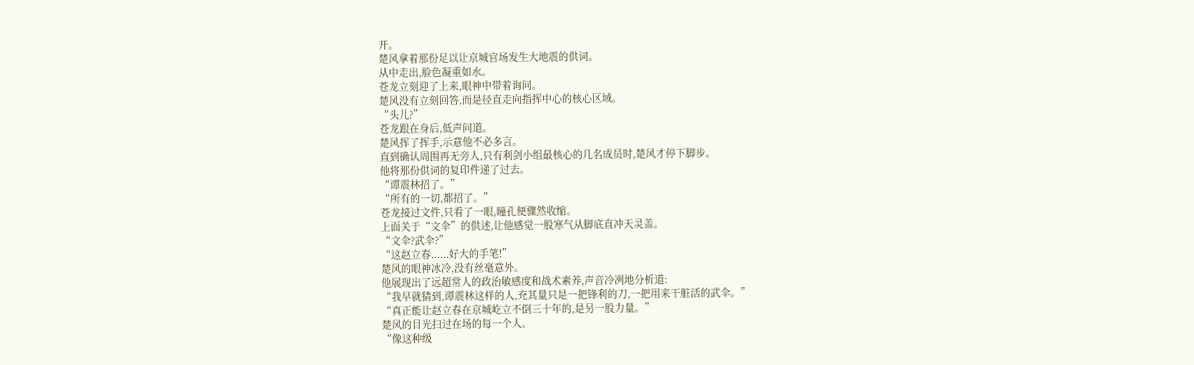开。
楚风拿着那份足以让京城官场发生大地震的供词。
从中走出,脸色凝重如水。
苍龙立刻迎了上来,眼神中带着询问。
楚风没有立刻回答,而是径直走向指挥中心的核心区域。
“头儿?”
苍龙跟在身后,低声问道。
楚风挥了挥手,示意他不必多言。
直到确认周围再无旁人,只有利剑小组最核心的几名成员时,楚风才停下脚步。
他将那份供词的复印件递了过去。
“谭震林招了。”
“所有的一切,都招了。”
苍龙接过文件,只看了一眼,瞳孔便骤然收缩。
上面关于“文伞”的供述,让他感觉一股寒气从脚底直冲天灵盖。
“文伞?武伞?”
“这赵立春......好大的手笔!”
楚风的眼神冰冷,没有丝毫意外。
他展现出了远超常人的政治敏感度和战术素养,声音冷冽地分析道:
“我早就猜到,谭震林这样的人,充其量只是一把锋利的刀,一把用来干脏活的武伞。”
“真正能让赵立春在京城屹立不倒三十年的,是另一股力量。”
楚风的目光扫过在场的每一个人。
“像这种级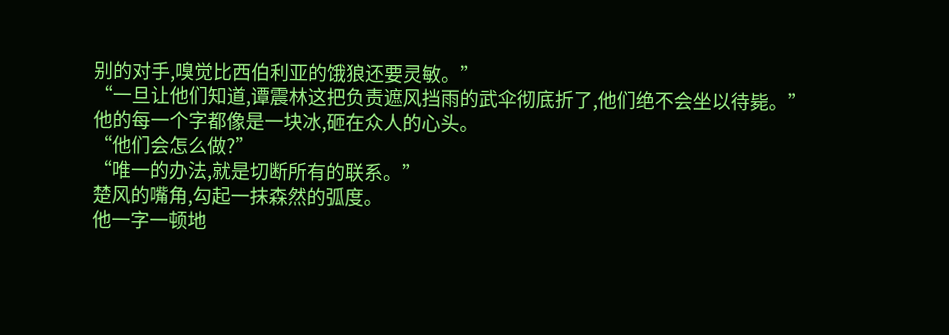别的对手,嗅觉比西伯利亚的饿狼还要灵敏。”
“一旦让他们知道,谭震林这把负责遮风挡雨的武伞彻底折了,他们绝不会坐以待毙。”
他的每一个字都像是一块冰,砸在众人的心头。
“他们会怎么做?”
“唯一的办法,就是切断所有的联系。”
楚风的嘴角,勾起一抹森然的弧度。
他一字一顿地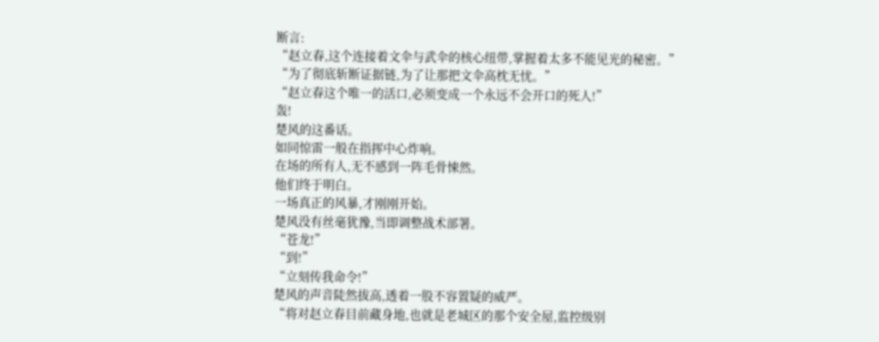断言:
“赵立春,这个连接着文伞与武伞的核心纽带,掌握着太多不能见光的秘密。”
“为了彻底斩断证据链,为了让那把文伞高枕无忧。”
“赵立春这个唯一的活口,必须变成一个永远不会开口的死人!”
轰!
楚风的这番话。
如同惊雷一般在指挥中心炸响。
在场的所有人,无不感到一阵毛骨悚然。
他们终于明白。
一场真正的风暴,才刚刚开始。
楚风没有丝毫犹豫,当即调整战术部署。
“苍龙!”
“到!”
“立刻传我命令!”
楚风的声音陡然拔高,透着一股不容置疑的威严。
“将对赵立春目前藏身地,也就是老城区的那个安全屋,监控级别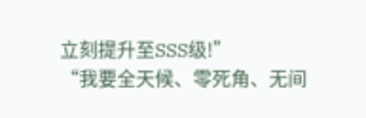立刻提升至SSS级!”
“我要全天候、零死角、无间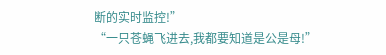断的实时监控!”
“一只苍蝇飞进去,我都要知道是公是母!”